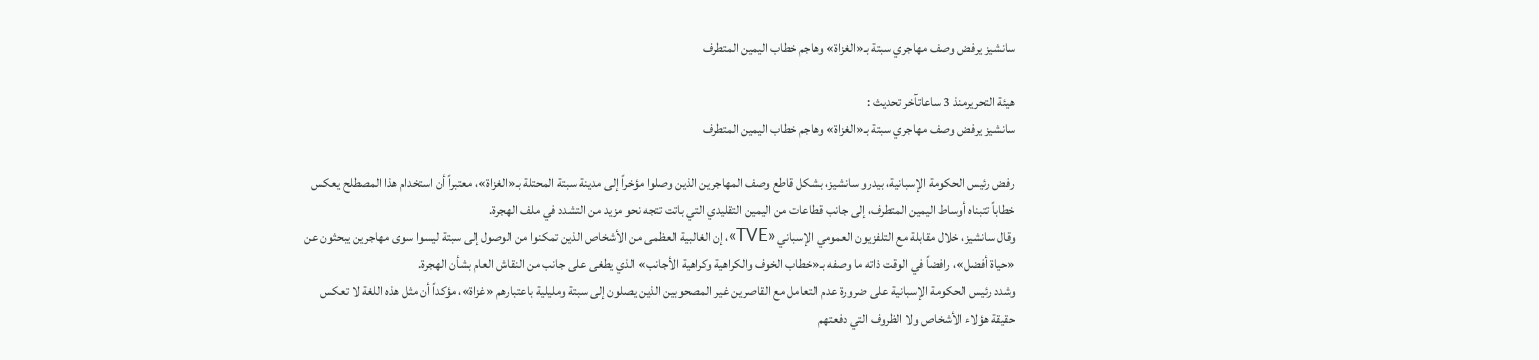سانشيز يرفض وصف مهاجري سبتة بـ«الغزاة» وهاجم خطاب اليمين المتطرف

هيئة التحريرمنذ 3 ساعاتآخر تحديث :
سانشيز يرفض وصف مهاجري سبتة بـ«الغزاة» وهاجم خطاب اليمين المتطرف

رفض رئيس الحكومة الإسبانية، بيدرو سانشيز، بشكل قاطع وصف المهاجرين الذين وصلوا مؤخراً إلى مدينة سبتة المحتلة بـ«الغزاة»، معتبراً أن استخدام هذا المصطلح يعكس خطاباً تتبناه أوساط اليمين المتطرف، إلى جانب قطاعات من اليمين التقليدي التي باتت تتجه نحو مزيد من التشدد في ملف الهجرة.
وقال سانشيز، خلال مقابلة مع التلفزيون العمومي الإسباني «TVE»، إن الغالبية العظمى من الأشخاص الذين تمكنوا من الوصول إلى سبتة ليسوا سوى مهاجرين يبحثون عن «حياة أفضل»، رافضاً في الوقت ذاته ما وصفه بـ«خطاب الخوف والكراهية وكراهية الأجانب» الذي يطغى على جانب من النقاش العام بشأن الهجرة.
وشدد رئيس الحكومة الإسبانية على ضرورة عدم التعامل مع القاصرين غير المصحوبين الذين يصلون إلى سبتة ومليلية باعتبارهم «غزاة»، مؤكداً أن مثل هذه اللغة لا تعكس حقيقة هؤلاء الأشخاص ولا الظروف التي دفعتهم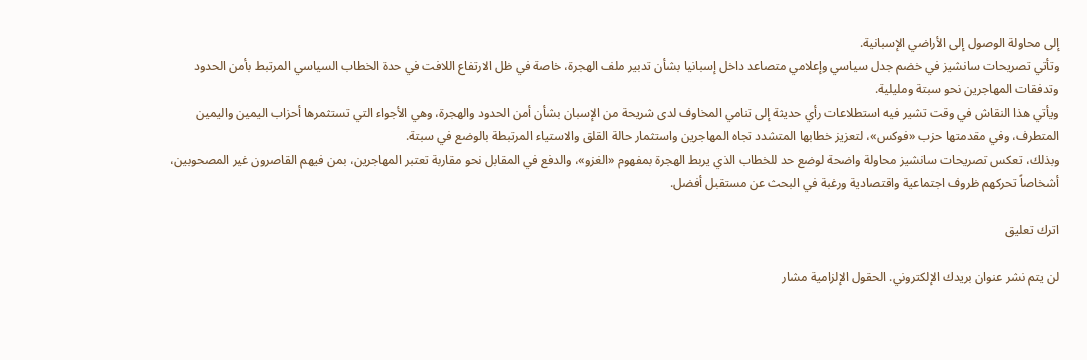إلى محاولة الوصول إلى الأراضي الإسبانية.
وتأتي تصريحات سانشيز في خضم جدل سياسي وإعلامي متصاعد داخل إسبانيا بشأن تدبير ملف الهجرة، خاصة في ظل الارتفاع اللافت في حدة الخطاب السياسي المرتبط بأمن الحدود وتدفقات المهاجرين نحو سبتة ومليلية.
ويأتي هذا النقاش في وقت تشير فيه استطلاعات رأي حديثة إلى تنامي المخاوف لدى شريحة من الإسبان بشأن أمن الحدود والهجرة، وهي الأجواء التي تستثمرها أحزاب اليمين واليمين المتطرف، وفي مقدمتها حزب «فوكس»، لتعزيز خطابها المتشدد تجاه المهاجرين واستثمار حالة القلق والاستياء المرتبطة بالوضع في سبتة.
وبذلك، تعكس تصريحات سانشيز محاولة واضحة لوضع حد للخطاب الذي يربط الهجرة بمفهوم «الغزو»، والدفع في المقابل نحو مقاربة تعتبر المهاجرين، بمن فيهم القاصرون غير المصحوبين، أشخاصاً تحركهم ظروف اجتماعية واقتصادية ورغبة في البحث عن مستقبل أفضل.

اترك تعليق

لن يتم نشر عنوان بريدك الإلكتروني. الحقول الإلزامية مشار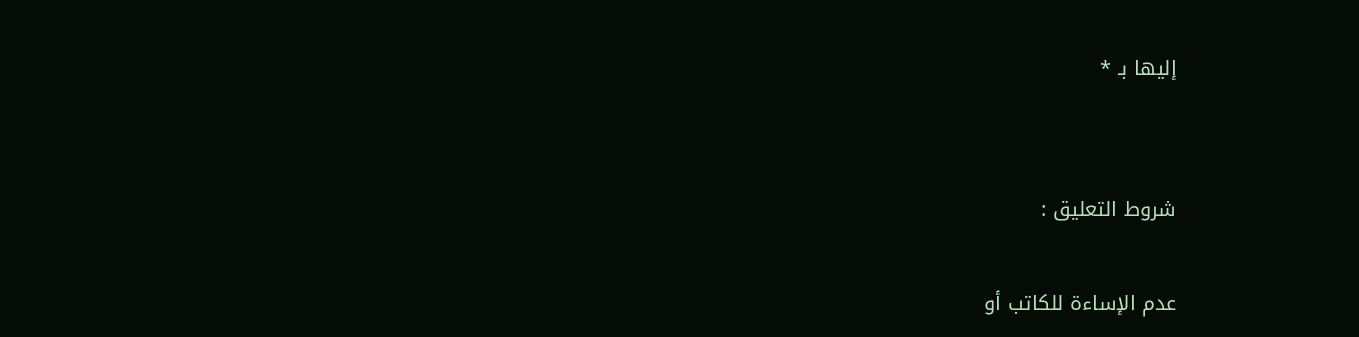إليها بـ *


شروط التعليق :

عدم الإساءة للكاتب أو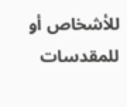للأشخاص أو للمقدسات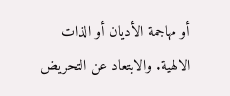أو مهاجمة الأديان أو الذات الالهية. والابتعاد عن التحريض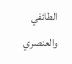الطائفي والعنصري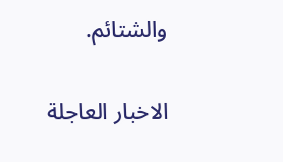والشتائم.

الاخبار العاجلة